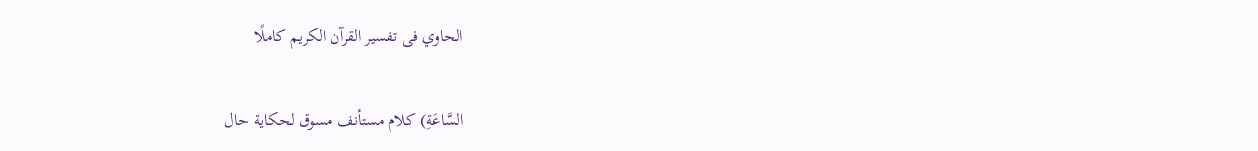الحاوي فى تفسير القرآن الكريم كاملًا

السَّاعَةِ) كلام مستأنف مسوق لحكاية حال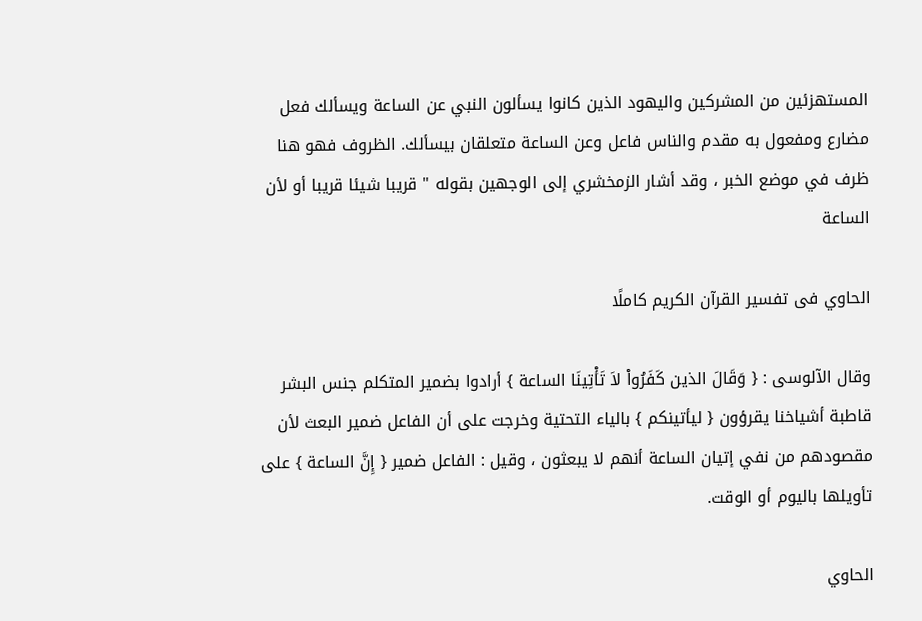المستهزئين من المشركين واليهود الذين كانوا يسألون النبي عن الساعة ويسألك فعل مضارع ومفعول به مقدم والناس فاعل وعن الساعة متعلقان بيسألك. الظروف فهو هنا ظرف في موضع الخبر ، وقد أشار الزمخشري إلى الوجهين بقوله " قريبا شيئا قريبا أو لأن الساعة

الحاوي فى تفسير القرآن الكريم كاملًا

وقال الآلوسى : { وَقَالَ الذين كَفَرُواْ لاَ تَأْتِينَا الساعة } أرادوا بضمير المتكلم جنس البشر قاطبة أشياخنا يقرؤون { ليأتينكم } بالياء التحتية وخرجت على أن الفاعل ضمير البعث لأن مقصودهم من نفي إتيان الساعة أنهم لا يبعثون ، وقيل : الفاعل ضمير { إِنَّ الساعة } على تأويلها باليوم أو الوقت.

الحاوي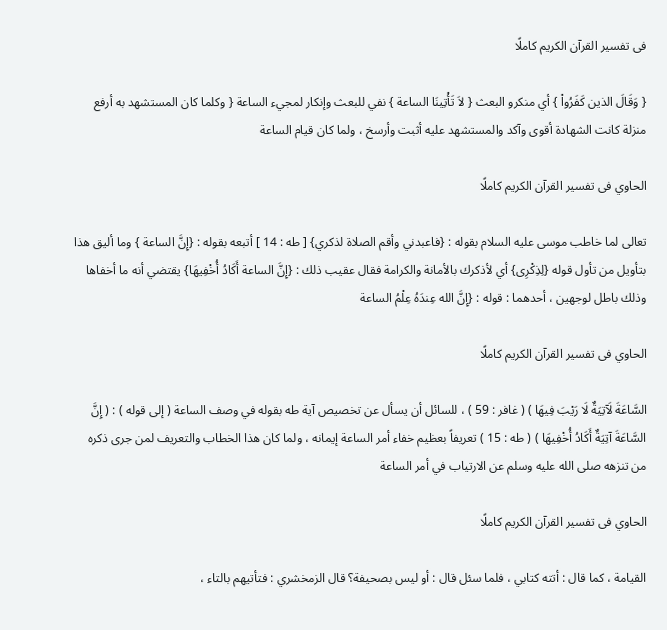فى تفسير القرآن الكريم كاملًا

{ وَقَالَ الذين كَفَرُواْ } أي منكرو البعث { لاَ تَأْتِينَا الساعة } نفي للبعث وإنكار لمجيء الساعة { وكلما كان المستشهد به أرفع منزلة كانت الشهادة أقوى وآكد والمستشهد عليه أثبت وأرسخ ، ولما كان قيام الساعة

الحاوي فى تفسير القرآن الكريم كاملًا

تعالى لما خاطب موسى عليه السلام بقوله : {فاعبدني وأقم الصلاة لذكري} [ طه : 14 ] أتبعه بقوله : {إِنَّ الساعة } وما أليق هذا بتأويل من تأول قوله {لِذِكْرِى} أي لأذكرك بالأمانة والكرامة فقال عقيب ذلك : {إِنَّ الساعة أَكَادُ أُخْفِيهَا} يقتضي أنه ما أخفاها وذلك باطل لوجهين ، أحدهما : قوله : {إِنَّ الله عِندَهُ عِلْمُ الساعة

الحاوي فى تفسير القرآن الكريم كاملًا

السَّاعَةَ لَآتِيَةٌ لَا رَيْبَ فِيهَا ) ( غافر : 59 ) ، للسائل أن يسأل عن تخصيص آية طه بقوله في وصف الساعة ( إلى قوله ) : ( إِنَّ السَّاعَةَ آتِيَةٌ أَكَادُ أُخْفِيهَا ) ( طه : 15 ) تعريفاً بعظيم خفاء أمر الساعة إيمانه ، ولما كان هذا الخطاب والتعريف لمن جرى ذكره من تنزهه صلى الله عليه وسلم عن الارتياب في أمر الساعة

الحاوي فى تفسير القرآن الكريم كاملًا

القيامة ، كما قال : أتته كتابي ، فلما سئل قال : أو ليس بصحيفة؟ قال الزمخشري : فتأتيهم بالتاء ،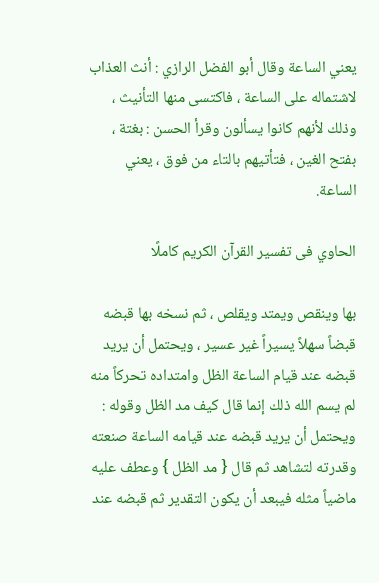يعني الساعة وقال أبو الفضل الرازي : أنث العذاب لاشتماله على الساعة ، فاكتسى منها التأنيث ، وذلك لأنهم كانوا يسألون وقرأ الحسن : بغتة ، بفتح الغين ، فتأتيهم بالتاء من فوق ، يعني الساعة.

الحاوي فى تفسير القرآن الكريم كاملًا

بها وينقص ويمتد ويقلص ، ثم نسخه بها قبضه قبضاً سهلاً يسيراً غير عسير ، ويحتمل أن يريد قبضه عند قيام الساعة الظل وامتداده تحركاً منه لم يسم الله ذلك إنما قال كيف مد الظل وقوله : ويحتمل أن يريد قبضه عند قيامه الساعة صنعته وقدرته لتشاهد ثم قال { مد الظل } وعطف عليه ماضياً مثله فيبعد أن يكون التقدير ثم قبضه عند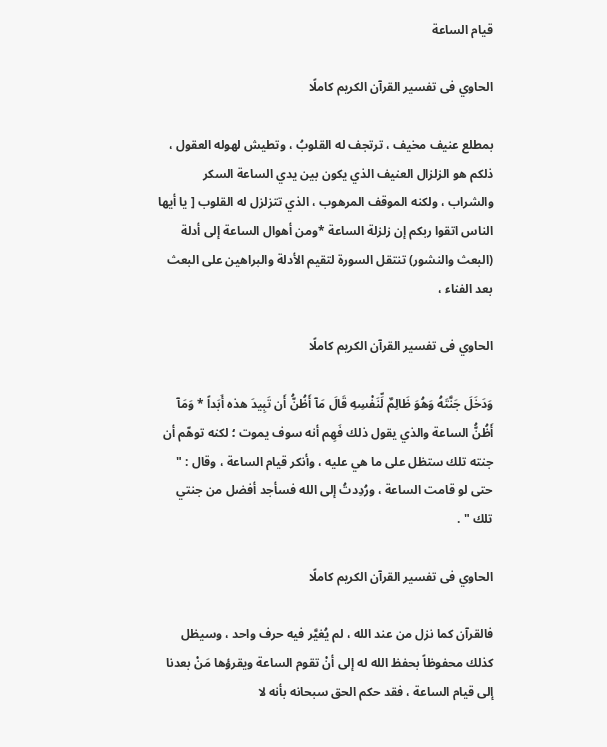قيام الساعة

الحاوي فى تفسير القرآن الكريم كاملًا

بمطلع عنيف مخيف ، ترتجف له القلوبُ ، وتطيش لهوله العقول ، ذلكم هو الزلزال العنيف الذي يكون بين يدي الساعة السكر والشراب ، ولكنه الموقف المرهوب ، الذي تتزلزل له القلوب [ يا أيها الناس اتقوا ربكم إن زلزلة الساعة *ومن أهوال الساعة إلى أدلة (البعث والنشور) تنتقل السورة لتقيم الأدلة والبراهين على البعث بعد الفناء ،

الحاوي فى تفسير القرآن الكريم كاملًا

وَدَخَلَ جَنَّتَهُ وَهُوَ ظَالِمٌ لِّنَفْسِهِ قَالَ مَآ أَظُنُّ أَن تَبِيدَ هذه أَبَداً * وَمَآ أَظُنُّ الساعة والذي يقول ذلك فَهِم أنه سوف يموت ؛ لكنه توهّم أن جنته تلك ستظل على ما هي عليه ، وأنكر قيام الساعة ، وقال : " حتى لو قامت الساعة ، ورُدِدتُ إلى الله فسأجد أفضل من جنتي تلك " .

الحاوي فى تفسير القرآن الكريم كاملًا

فالقرآن كما نزل من عند الله ، لم يُغيَّر فيه حرف واحد ، وسيظل كذلك محفوظاً بحفظ الله له إلى أنْ تقوم الساعة ويقرؤها مَنْ بعدنا إلى قيام الساعة ، فقد حكم الحق سبحانه بأنه لا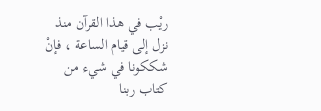ريْب في هذا القرآن منذ نزل إلى قيام الساعة ، فإنْ شككونا في شيء من كتاب ربنا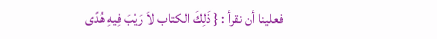فعلينا أن نقرأ : { ذَلِكَ الكتاب لاَ رَيْبَ فِيهِ هُدًى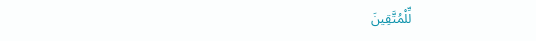لِّلْمُتَّقِينَ